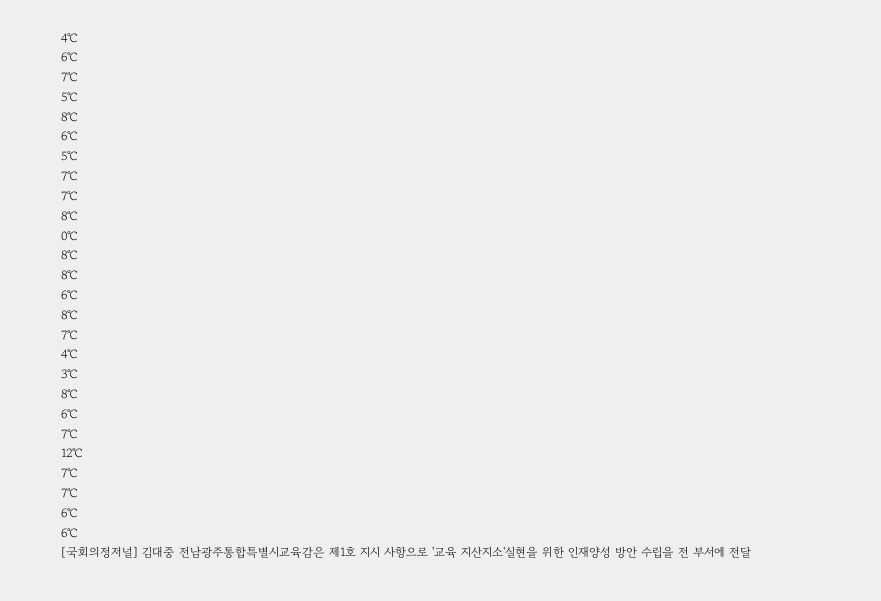4℃
6℃
7℃
5℃
8℃
6℃
5℃
7℃
7℃
8℃
0℃
8℃
8℃
6℃
8℃
7℃
4℃
3℃
8℃
6℃
7℃
12℃
7℃
7℃
6℃
6℃
[국회의정저널] 김대중 전남광주통합특별시교육감은 제1호 지시 사항으로 '교육 지산지소'실현을 위한 인재양성 방안 수립을 전 부서에 전달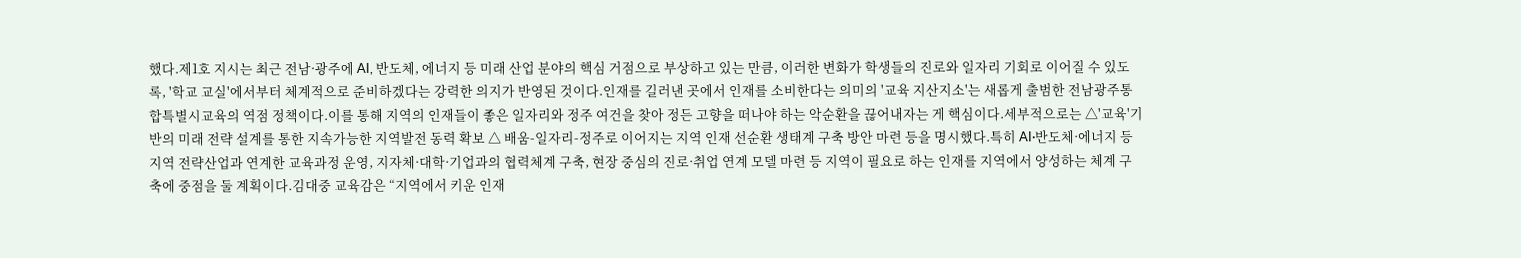했다.제1호 지시는 최근 전남·광주에 AI, 반도체, 에너지 등 미래 산업 분야의 핵심 거점으로 부상하고 있는 만큼, 이러한 변화가 학생들의 진로와 일자리 기회로 이어질 수 있도록, '학교 교실'에서부터 체계적으로 준비하겠다는 강력한 의지가 반영된 것이다.인재를 길러낸 곳에서 인재를 소비한다는 의미의 '교육 지산지소'는 새롭게 출범한 전남광주통합특별시교육의 역점 정책이다.이를 통해 지역의 인재들이 좋은 일자리와 정주 여건을 찾아 정든 고향을 떠나야 하는 악순환을 끊어내자는 게 핵심이다.세부적으로는 △'교육'기반의 미래 전략 설계를 통한 지속가능한 지역발전 동력 확보 △ 배움-일자리-정주로 이어지는 지역 인재 선순환 생태계 구축 방안 마련 등을 명시했다.특히 AI·반도체·에너지 등 지역 전략산업과 연계한 교육과정 운영, 지자체·대학·기업과의 협력체계 구축, 현장 중심의 진로·취업 연계 모델 마련 등 지역이 필요로 하는 인재를 지역에서 양성하는 체계 구축에 중점을 둘 계획이다.김대중 교육감은 “지역에서 키운 인재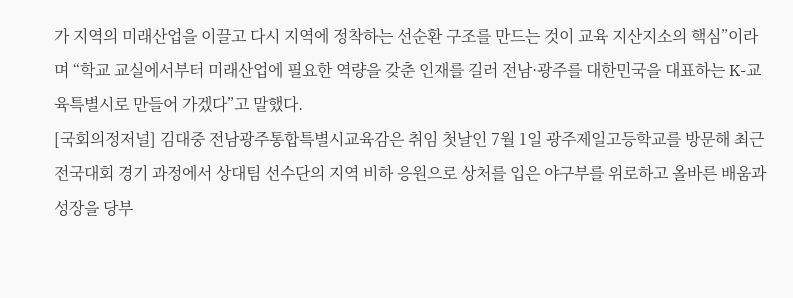가 지역의 미래산업을 이끌고 다시 지역에 정착하는 선순환 구조를 만드는 것이 교육 지산지소의 핵심”이라며 “학교 교실에서부터 미래산업에 필요한 역량을 갖춘 인재를 길러 전남·광주를 대한민국을 대표하는 K-교육특별시로 만들어 가겠다”고 말했다.
[국회의정저널] 김대중 전남광주통합특별시교육감은 취임 첫날인 7월 1일 광주제일고등학교를 방문해 최근 전국대회 경기 과정에서 상대팀 선수단의 지역 비하 응원으로 상처를 입은 야구부를 위로하고 올바른 배움과 성장을 당부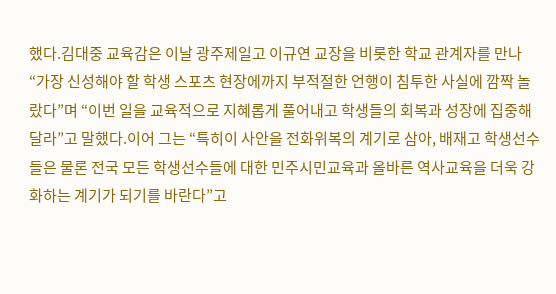했다.김대중 교육감은 이날 광주제일고 이규연 교장을 비롯한 학교 관계자를 만나 “가장 신성해야 할 학생 스포츠 현장에까지 부적절한 언행이 침투한 사실에 깜짝 놀랐다”며 “이번 일을 교육적으로 지혜롭게 풀어내고 학생들의 회복과 성장에 집중해달라”고 말했다.이어 그는 “특히이 사안을 전화위복의 계기로 삼아, 배재고 학생선수들은 물론 전국 모든 학생선수들에 대한 민주시민교육과 올바른 역사교육을 더욱 강화하는 계기가 되기를 바란다”고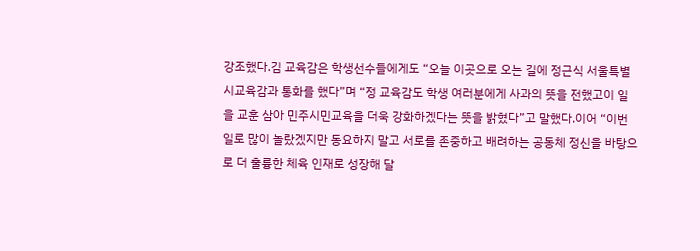강조했다.김 교육감은 학생선수들에게도 “오늘 이곳으로 오는 길에 정근식 서울특별시교육감과 통화를 했다”며 “정 교육감도 학생 여러분에게 사과의 뜻을 전했고이 일을 교훈 삼아 민주시민교육을 더욱 강화하겠다는 뜻을 밝혔다”고 말했다.이어 “이번 일로 많이 놀랐겠지만 동요하지 말고 서로를 존중하고 배려하는 공동체 정신을 바탕으로 더 훌륭한 체육 인재로 성장해 달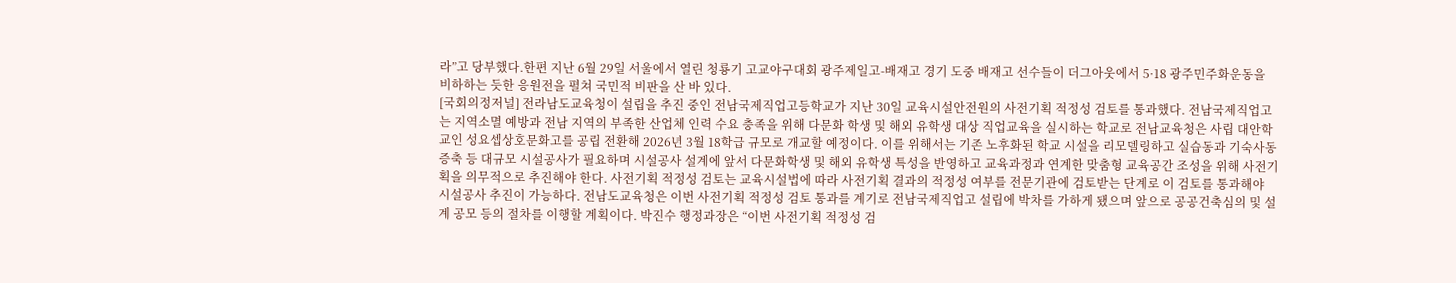라”고 당부했다.한편 지난 6월 29일 서울에서 열린 청룡기 고교야구대회 광주제일고-배재고 경기 도중 배재고 선수들이 더그아웃에서 5·18 광주민주화운동을 비하하는 듯한 응원전을 펼쳐 국민적 비판을 산 바 있다.
[국회의정저널] 전라남도교육청이 설립을 추진 중인 전남국제직업고등학교가 지난 30일 교육시설안전원의 사전기획 적정성 검토를 통과했다. 전남국제직업고는 지역소멸 예방과 전남 지역의 부족한 산업체 인력 수요 충족을 위해 다문화 학생 및 해외 유학생 대상 직업교육을 실시하는 학교로 전남교육청은 사립 대안학교인 성요셉상호문화고를 공립 전환해 2026년 3월 18학급 규모로 개교할 예정이다. 이를 위해서는 기존 노후화된 학교 시설을 리모델링하고 실습동과 기숙사동 증축 등 대규모 시설공사가 필요하며 시설공사 설계에 앞서 다문화학생 및 해외 유학생 특성을 반영하고 교육과정과 연계한 맞춤형 교육공간 조성을 위해 사전기획을 의무적으로 추진해야 한다. 사전기획 적정성 검토는 교육시설법에 따라 사전기획 결과의 적정성 여부를 전문기관에 검토받는 단계로 이 검토를 통과해야 시설공사 추진이 가능하다. 전남도교육청은 이번 사전기획 적정성 검토 통과를 계기로 전남국제직업고 설립에 박차를 가하게 됐으며 앞으로 공공건축심의 및 설계 공모 등의 절차를 이행할 계획이다. 박진수 행정과장은 “이번 사전기획 적정성 검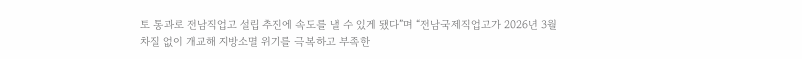토 통과로 전남직업고 설립 추진에 속도를 낼 수 있게 됐다”며 “전남국제직업고가 2026년 3월 차질 없이 개교해 지방소멸 위기를 극복하고 부족한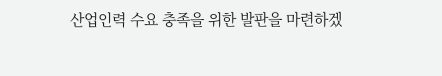산업인력 수요 충족을 위한 발판을 마련하겠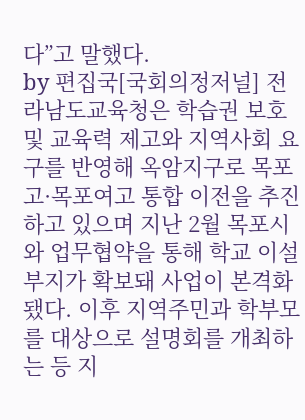다”고 말했다.
by 편집국[국회의정저널] 전라남도교육청은 학습권 보호 및 교육력 제고와 지역사회 요구를 반영해 옥암지구로 목포고·목포여고 통합 이전을 추진하고 있으며 지난 2월 목포시와 업무협약을 통해 학교 이설부지가 확보돼 사업이 본격화됐다. 이후 지역주민과 학부모를 대상으로 설명회를 개최하는 등 지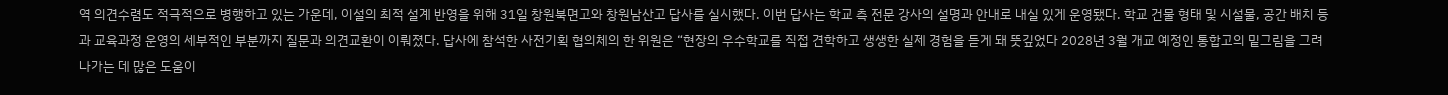역 의견수렴도 적극적으로 병행하고 있는 가운데, 이설의 최적 설계 반영을 위해 31일 창원북면고와 창원남산고 답사를 실시했다. 이번 답사는 학교 측 전문 강사의 설명과 안내로 내실 있게 운영됐다. 학교 건물 형태 및 시설물, 공간 배치 등과 교육과정 운영의 세부적인 부분까지 질문과 의견교환이 이뤄졌다. 답사에 참석한 사전기획 협의체의 한 위원은 “현장의 우수학교를 직접 견학하고 생생한 실제 경험을 듣게 돼 뜻깊었다 2028년 3월 개교 예정인 통합고의 밑그림을 그려나가는 데 많은 도움이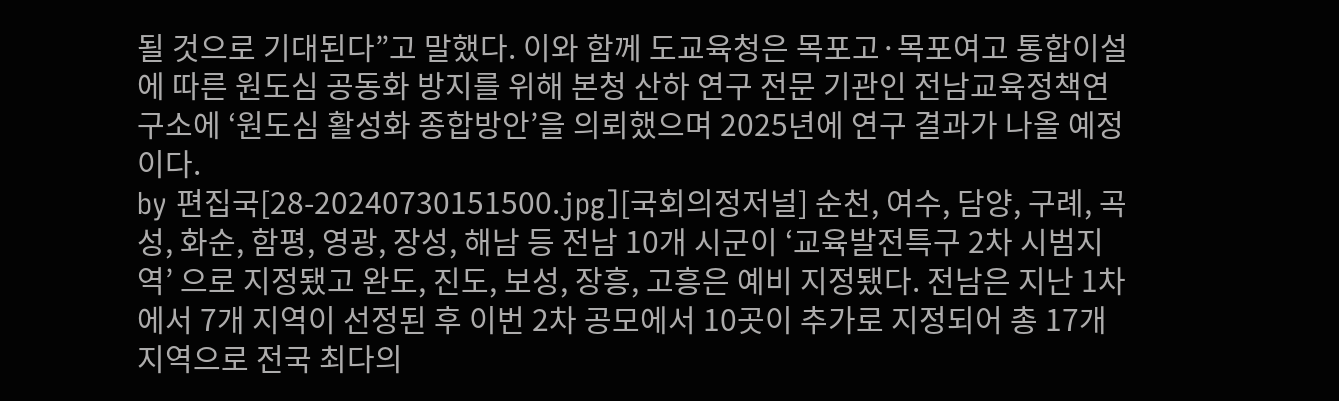될 것으로 기대된다”고 말했다. 이와 함께 도교육청은 목포고·목포여고 통합이설에 따른 원도심 공동화 방지를 위해 본청 산하 연구 전문 기관인 전남교육정책연구소에 ‘원도심 활성화 종합방안’을 의뢰했으며 2025년에 연구 결과가 나올 예정이다.
by 편집국[28-20240730151500.jpg][국회의정저널] 순천, 여수, 담양, 구례, 곡성, 화순, 함평, 영광, 장성, 해남 등 전남 10개 시군이 ‘교육발전특구 2차 시범지역’ 으로 지정됐고 완도, 진도, 보성, 장흥, 고흥은 예비 지정됐다. 전남은 지난 1차에서 7개 지역이 선정된 후 이번 2차 공모에서 10곳이 추가로 지정되어 총 17개 지역으로 전국 최다의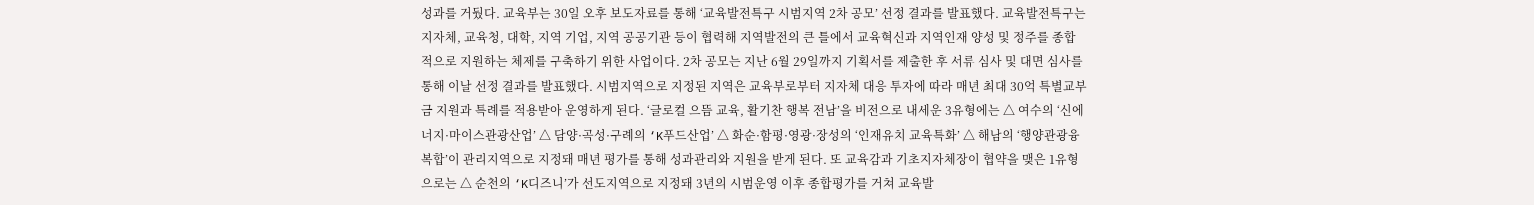성과를 거뒀다. 교육부는 30일 오후 보도자료를 통해 ‘교육발전특구 시범지역 2차 공모’ 선정 결과를 발표했다. 교육발전특구는 지자체, 교육청, 대학, 지역 기업, 지역 공공기관 등이 협력해 지역발전의 큰 틀에서 교육혁신과 지역인재 양성 및 정주를 종합적으로 지원하는 체제를 구축하기 위한 사업이다. 2차 공모는 지난 6월 29일까지 기획서를 제출한 후 서류 심사 및 대면 심사를 통해 이날 선정 결과를 발표했다. 시범지역으로 지정된 지역은 교육부로부터 지자체 대응 투자에 따라 매년 최대 30억 특별교부금 지원과 특례를 적용받아 운영하게 된다. ‘글로컬 으뜸 교육, 활기찬 행복 전남’을 비전으로 내세운 3유형에는 △ 여수의 ‘신에너지·마이스관광산업’ △ 담양·곡성·구례의 ‘K푸드산업’ △ 화순·함평·영광·장성의 ‘인재유치 교육특화’ △ 해남의 ‘행양관광융복합’이 관리지역으로 지정돼 매년 평가를 통해 성과관리와 지원을 받게 된다. 또 교육감과 기초지자체장이 협약을 맺은 1유형으로는 △ 순천의 ‘K디즈니’가 선도지역으로 지정돼 3년의 시범운영 이후 종합평가를 거쳐 교육발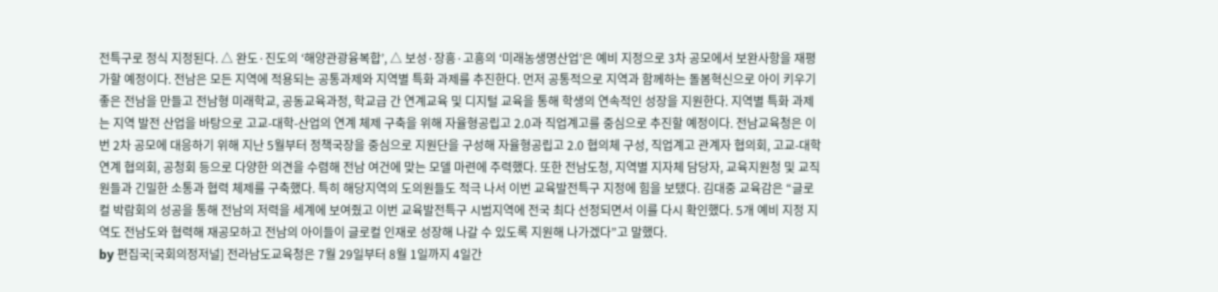전특구로 정식 지정된다. △ 완도·진도의 ‘해양관광융복합’, △ 보성·장흥·고흥의 ‘미래농생명산업’은 예비 지정으로 3차 공모에서 보완사항을 재평가할 예정이다. 전남은 모든 지역에 적용되는 공통과제와 지역별 특화 과제를 추진한다. 먼저 공통적으로 지역과 함께하는 돌봄혁신으로 아이 키우기 좋은 전남을 만들고 전남형 미래학교, 공동교육과정, 학교급 간 연계교육 및 디지털 교육을 통해 학생의 연속적인 성장을 지원한다. 지역별 특화 과제는 지역 발전 산업을 바탕으로 고교-대학-산업의 연계 체제 구축을 위해 자율형공립고 2.0과 직업계고를 중심으로 추진할 예정이다. 전남교육청은 이번 2차 공모에 대응하기 위해 지난 5월부터 정책국장을 중심으로 지원단을 구성해 자율형공립고 2.0 협의체 구성, 직업계고 관계자 협의회, 고교-대학 연계 협의회, 공청회 등으로 다양한 의견을 수렴해 전남 여건에 맞는 모델 마련에 주력했다. 또한 전남도청, 지역별 지자체 담당자, 교육지원청 및 교직원들과 긴밀한 소통과 협력 체제를 구축했다. 특히 해당지역의 도의원들도 적극 나서 이번 교육발전특구 지정에 힘을 보탰다. 김대중 교육감은 “글로컬 박람회의 성공을 통해 전남의 저력을 세계에 보여줬고 이번 교육발전특구 시범지역에 전국 최다 선정되면서 이를 다시 확인했다. 5개 예비 지정 지역도 전남도와 협력해 재공모하고 전남의 아이들이 글로컬 인재로 성장해 나갈 수 있도록 지원해 나가겠다”고 말했다.
by 편집국[국회의정저널] 전라남도교육청은 7월 29일부터 8월 1일까지 4일간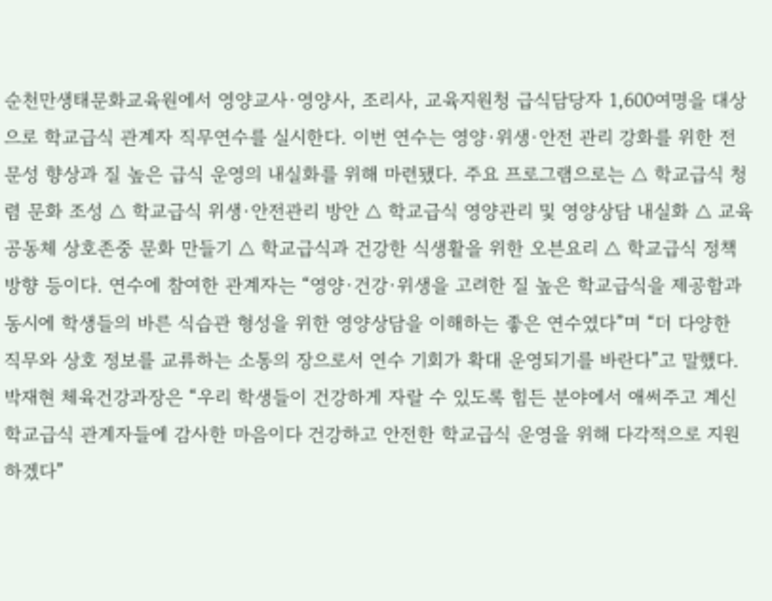순천만생태문화교육원에서 영양교사·영양사, 조리사, 교육지원청 급식담당자 1,600여명을 대상으로 학교급식 관계자 직무연수를 실시한다. 이번 연수는 영양·위생·안전 관리 강화를 위한 전문성 향상과 질 높은 급식 운영의 내실화를 위해 마련됐다. 주요 프로그램으로는 △ 학교급식 청렴 문화 조성 △ 학교급식 위생·안전관리 방안 △ 학교급식 영양관리 및 영양상담 내실화 △ 교육공동체 상호존중 문화 만들기 △ 학교급식과 건강한 식생활을 위한 오븐요리 △ 학교급식 정책 방향 등이다. 연수에 참여한 관계자는 “영양·건강·위생을 고려한 질 높은 학교급식을 제공함과 동시에 학생들의 바른 식습관 형성을 위한 영양상담을 이해하는 좋은 연수였다”며 “더 다양한 직무와 상호 정보를 교류하는 소통의 장으로서 연수 기회가 확대 운영되기를 바란다”고 말했다. 박재현 체육건강과장은 “우리 학생들이 건강하게 자랄 수 있도록 힘든 분야에서 애써주고 계신 학교급식 관계자들에 감사한 마음이다 건강하고 안전한 학교급식 운영을 위해 다각적으로 지원하겠다”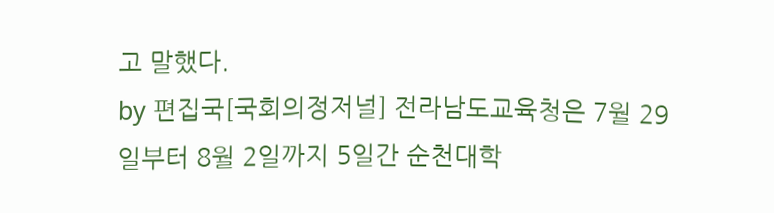고 말했다.
by 편집국[국회의정저널] 전라남도교육청은 7월 29일부터 8월 2일까지 5일간 순천대학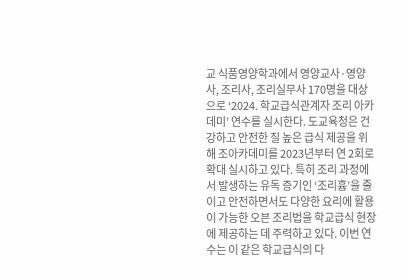교 식품영양학과에서 영양교사·영양사, 조리사, 조리실무사 170명을 대상으로 ‘2024. 학교급식관계자 조리 아카데미’ 연수를 실시한다. 도교육청은 건강하고 안전한 질 높은 급식 제공을 위해 조아카데미를 2023년부터 연 2회로 확대 실시하고 있다. 특히 조리 과정에서 발생하는 유독 증기인 ‘조리흄’을 줄이고 안전하면서도 다양한 요리에 활용이 가능한 오븐 조리법을 학교급식 현장에 제공하는 데 주력하고 있다. 이번 연수는 이 같은 학교급식의 다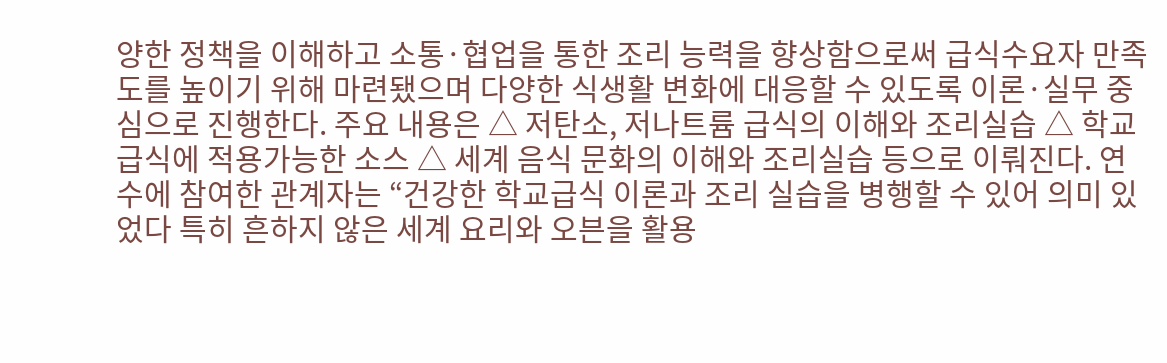양한 정책을 이해하고 소통·협업을 통한 조리 능력을 향상함으로써 급식수요자 만족도를 높이기 위해 마련됐으며 다양한 식생활 변화에 대응할 수 있도록 이론·실무 중심으로 진행한다. 주요 내용은 △ 저탄소, 저나트륨 급식의 이해와 조리실습 △ 학교급식에 적용가능한 소스 △ 세계 음식 문화의 이해와 조리실습 등으로 이뤄진다. 연수에 참여한 관계자는 “건강한 학교급식 이론과 조리 실습을 병행할 수 있어 의미 있었다 특히 흔하지 않은 세계 요리와 오븐을 활용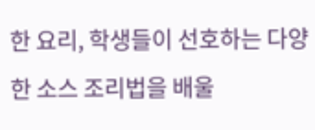한 요리, 학생들이 선호하는 다양한 소스 조리법을 배울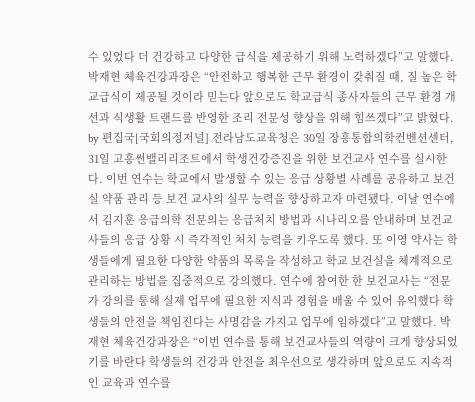수 있었다 더 건강하고 다양한 급식을 제공하기 위해 노력하겠다”고 말했다. 박재현 체육건강과장은 “안전하고 행복한 근무 환경이 갖춰질 때, 질 높은 학교급식이 제공될 것이라 믿는다 앞으로도 학교급식 종사자들의 근무 환경 개선과 식생활 트랜드를 반영한 조리 전문성 향상을 위해 힘쓰겠다”고 밝혔다.
by 편집국[국회의정저널] 전라남도교육청은 30일 장흥통합의학컨벤션센터, 31일 고흥썬밸리리조트에서 학생건강증진을 위한 보건교사 연수를 실시한다. 이번 연수는 학교에서 발생할 수 있는 응급 상황별 사례를 공유하고 보건실 약품 관리 등 보건 교사의 실무 능력을 향상하고자 마련됐다. 이날 연수에서 김지훈 응급의학 전문의는 응급처치 방법과 시나리오를 안내하며 보건교사들의 응급 상황 시 즉각적인 처치 능력을 키우도록 했다. 또 이영 약사는 학생들에게 필요한 다양한 약품의 목록을 작성하고 학교 보건실을 체계적으로 관리하는 방법을 집중적으로 강의했다. 연수에 참여한 한 보건교사는 “전문가 강의를 통해 실제 업무에 필요한 지식과 경험을 배울 수 있어 유익했다 학생들의 안전을 책임진다는 사명감을 가지고 업무에 임하겠다”고 말했다. 박재현 체육건강과장은 “이번 연수를 통해 보건교사들의 역량이 크게 향상되었기를 바란다 학생들의 건강과 안전을 최우선으로 생각하며 앞으로도 지속적인 교육과 연수를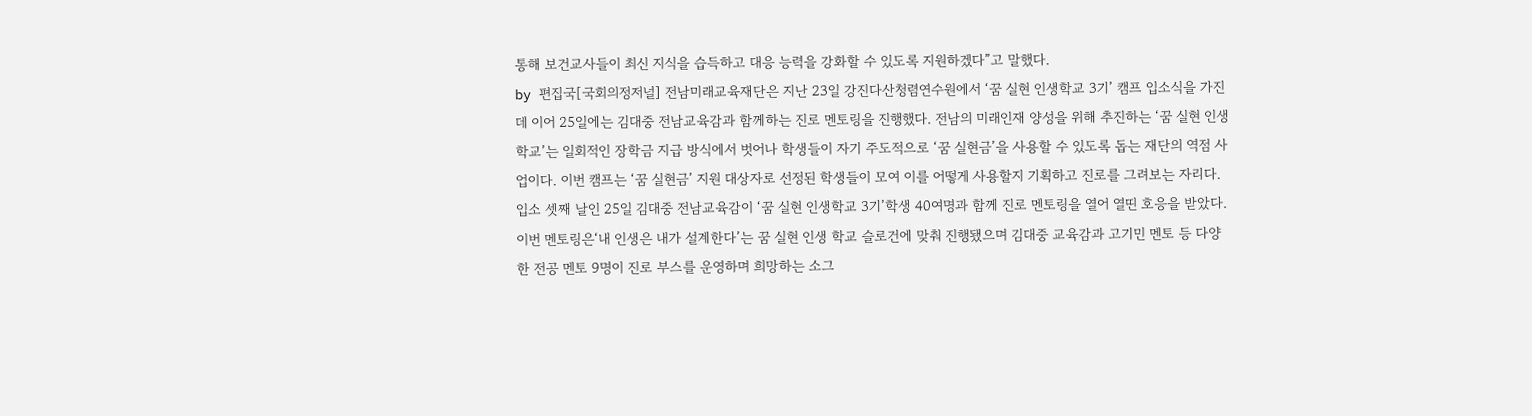통해 보건교사들이 최신 지식을 습득하고 대응 능력을 강화할 수 있도록 지원하겠다”고 말했다.
by 편집국[국회의정저널] 전남미래교육재단은 지난 23일 강진다산청렴연수원에서 ‘꿈 실현 인생학교 3기’ 캠프 입소식을 가진 데 이어 25일에는 김대중 전남교육감과 함께하는 진로 멘토링을 진행했다. 전남의 미래인재 양성을 위해 추진하는 ‘꿈 실현 인생학교’는 일회적인 장학금 지급 방식에서 벗어나 학생들이 자기 주도적으로 ‘꿈 실현금’을 사용할 수 있도록 돕는 재단의 역점 사업이다. 이번 캠프는 ‘꿈 실현금’ 지원 대상자로 선정된 학생들이 모여 이를 어떻게 사용할지 기획하고 진로를 그려보는 자리다. 입소 셋째 날인 25일 김대중 전남교육감이 ‘꿈 실현 인생학교 3기’학생 40여명과 함께 진로 멘토링을 열어 열띤 호응을 받았다. 이번 멘토링은‘내 인생은 내가 설계한다’는 꿈 실현 인생 학교 슬로건에 맞춰 진행됐으며 김대중 교육감과 고기민 멘토 등 다양한 전공 멘토 9명이 진로 부스를 운영하며 희망하는 소그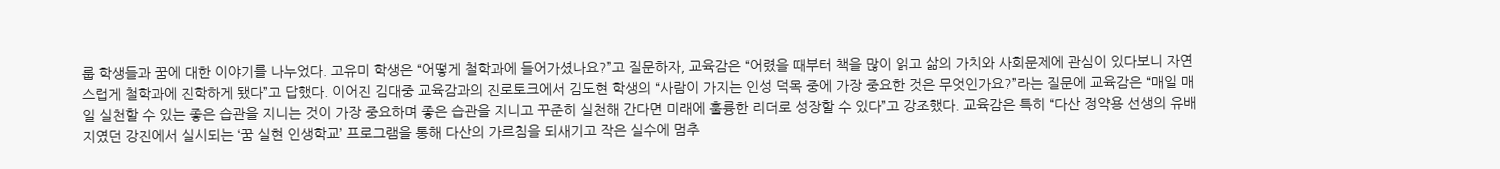룹 학생들과 꿈에 대한 이야기를 나누었다. 고유미 학생은 “어떻게 철학과에 들어가셨나요?”고 질문하자, 교육감은 “어렸을 때부터 책을 많이 읽고 삶의 가치와 사회문제에 관심이 있다보니 자연스럽게 철학과에 진학하게 됐다”고 답했다. 이어진 김대중 교육감과의 진로토크에서 김도현 학생의 “사람이 가지는 인성 덕목 중에 가장 중요한 것은 무엇인가요?”라는 질문에 교육감은 “매일 매일 실천할 수 있는 좋은 습관을 지니는 것이 가장 중요하며 좋은 습관을 지니고 꾸준히 실천해 간다면 미래에 훌륭한 리더로 성장할 수 있다”고 강조했다. 교육감은 특히 “다산 정약용 선생의 유배지였던 강진에서 실시되는 ‘꿈 실현 인생학교’ 프로그램을 통해 다산의 가르침을 되새기고 작은 실수에 멈추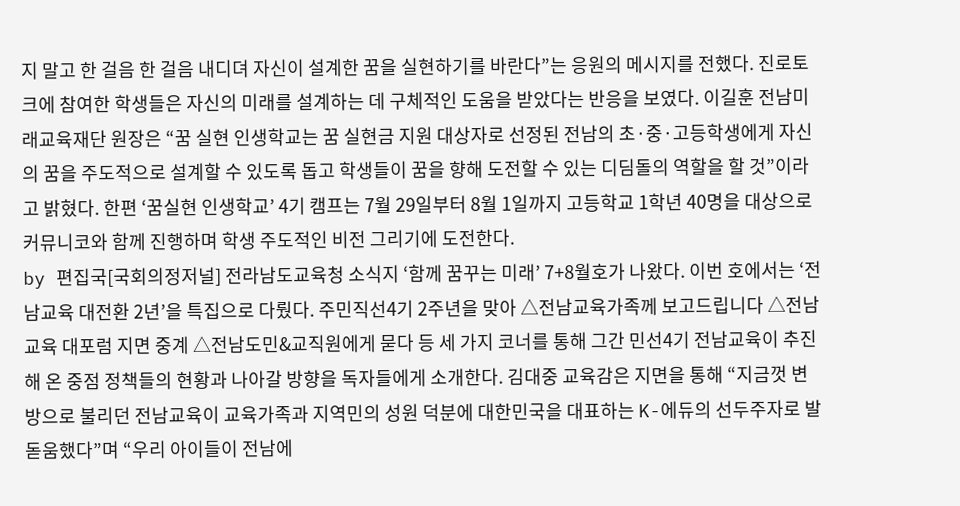지 말고 한 걸음 한 걸음 내디뎌 자신이 설계한 꿈을 실현하기를 바란다”는 응원의 메시지를 전했다. 진로토크에 참여한 학생들은 자신의 미래를 설계하는 데 구체적인 도움을 받았다는 반응을 보였다. 이길훈 전남미래교육재단 원장은 “꿈 실현 인생학교는 꿈 실현금 지원 대상자로 선정된 전남의 초·중·고등학생에게 자신의 꿈을 주도적으로 설계할 수 있도록 돕고 학생들이 꿈을 향해 도전할 수 있는 디딤돌의 역할을 할 것”이라고 밝혔다. 한편 ‘꿈실현 인생학교’ 4기 캠프는 7월 29일부터 8월 1일까지 고등학교 1학년 40명을 대상으로 커뮤니코와 함께 진행하며 학생 주도적인 비전 그리기에 도전한다.
by 편집국[국회의정저널] 전라남도교육청 소식지 ‘함께 꿈꾸는 미래’ 7+8월호가 나왔다. 이번 호에서는 ‘전남교육 대전환 2년’을 특집으로 다뤘다. 주민직선4기 2주년을 맞아 △전남교육가족께 보고드립니다 △전남교육 대포럼 지면 중계 △전남도민&교직원에게 묻다 등 세 가지 코너를 통해 그간 민선4기 전남교육이 추진해 온 중점 정책들의 현황과 나아갈 방향을 독자들에게 소개한다. 김대중 교육감은 지면을 통해 “지금껏 변방으로 불리던 전남교육이 교육가족과 지역민의 성원 덕분에 대한민국을 대표하는 K-에듀의 선두주자로 발돋움했다”며 “우리 아이들이 전남에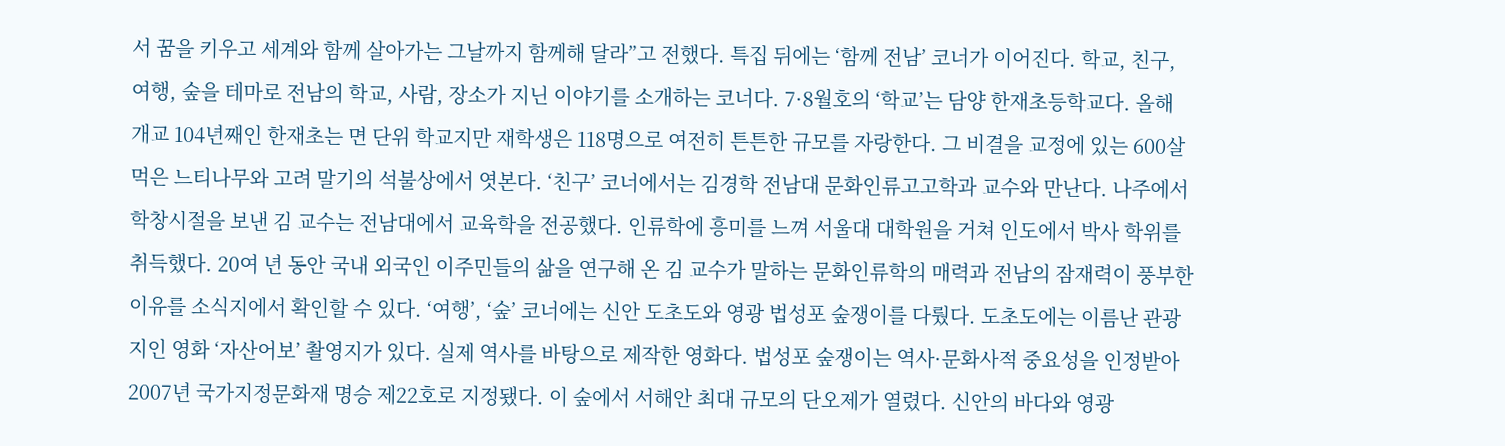서 꿈을 키우고 세계와 함께 살아가는 그날까지 함께해 달라”고 전했다. 특집 뒤에는 ‘함께 전남’ 코너가 이어진다. 학교, 친구, 여행, 숲을 테마로 전남의 학교, 사람, 장소가 지닌 이야기를 소개하는 코너다. 7·8월호의 ‘학교’는 담양 한재초등학교다. 올해 개교 104년째인 한재초는 면 단위 학교지만 재학생은 118명으로 여전히 튼튼한 규모를 자랑한다. 그 비결을 교정에 있는 600살 먹은 느티나무와 고려 말기의 석불상에서 엿본다. ‘친구’ 코너에서는 김경학 전남대 문화인류고고학과 교수와 만난다. 나주에서 학창시절을 보낸 김 교수는 전남대에서 교육학을 전공했다. 인류학에 흥미를 느껴 서울대 대학원을 거쳐 인도에서 박사 학위를 취득했다. 20여 년 동안 국내 외국인 이주민들의 삶을 연구해 온 김 교수가 말하는 문화인류학의 매력과 전남의 잠재력이 풍부한 이유를 소식지에서 확인할 수 있다. ‘여행’, ‘숲’ 코너에는 신안 도초도와 영광 법성포 숲쟁이를 다뤘다. 도초도에는 이름난 관광지인 영화 ‘자산어보’ 촬영지가 있다. 실제 역사를 바탕으로 제작한 영화다. 법성포 숲쟁이는 역사·문화사적 중요성을 인정받아 2007년 국가지정문화재 명승 제22호로 지정됐다. 이 숲에서 서해안 최대 규모의 단오제가 열렸다. 신안의 바다와 영광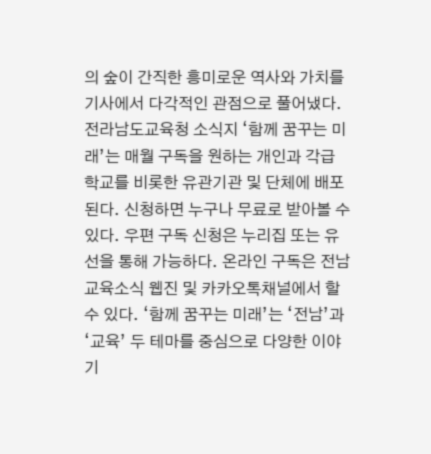의 숲이 간직한 흥미로운 역사와 가치를 기사에서 다각적인 관점으로 풀어냈다. 전라남도교육청 소식지 ‘함께 꿈꾸는 미래’는 매월 구독을 원하는 개인과 각급 학교를 비롯한 유관기관 및 단체에 배포된다. 신청하면 누구나 무료로 받아볼 수 있다. 우편 구독 신청은 누리집 또는 유선을 통해 가능하다. 온라인 구독은 전남교육소식 웹진 및 카카오톡채널에서 할 수 있다. ‘함께 꿈꾸는 미래’는 ‘전남’과 ‘교육’ 두 테마를 중심으로 다양한 이야기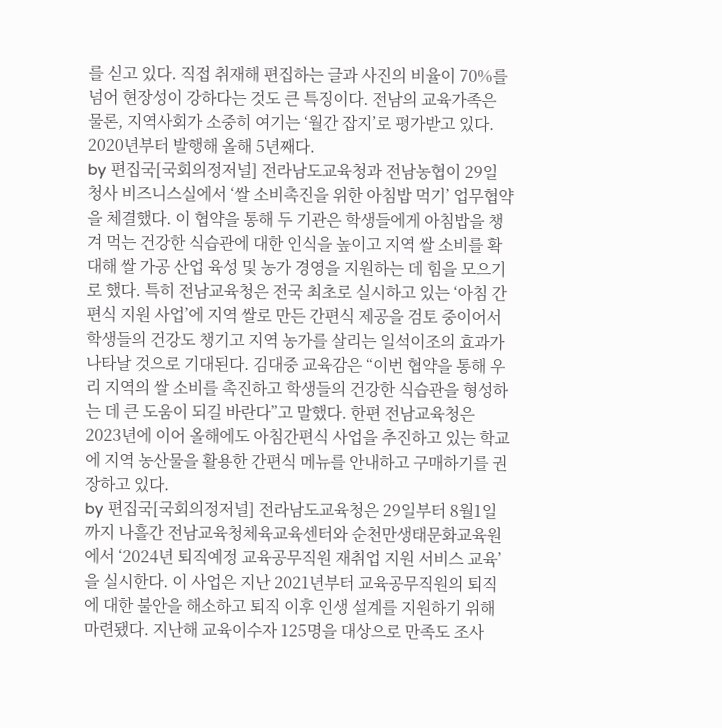를 싣고 있다. 직접 취재해 편집하는 글과 사진의 비율이 70%를 넘어 현장성이 강하다는 것도 큰 특징이다. 전남의 교육가족은 물론, 지역사회가 소중히 여기는 ‘월간 잡지’로 평가받고 있다. 2020년부터 발행해 올해 5년째다.
by 편집국[국회의정저널] 전라남도교육청과 전남농협이 29일 청사 비즈니스실에서 ‘쌀 소비촉진을 위한 아침밥 먹기’ 업무협약을 체결했다. 이 협약을 통해 두 기관은 학생들에게 아침밥을 챙겨 먹는 건강한 식습관에 대한 인식을 높이고 지역 쌀 소비를 확대해 쌀 가공 산업 육성 및 농가 경영을 지원하는 데 힘을 모으기로 했다. 특히 전남교육청은 전국 최초로 실시하고 있는 ‘아침 간편식 지원 사업’에 지역 쌀로 만든 간편식 제공을 검토 중이어서 학생들의 건강도 챙기고 지역 농가를 살리는 일석이조의 효과가 나타날 것으로 기대된다. 김대중 교육감은 “이번 협약을 통해 우리 지역의 쌀 소비를 촉진하고 학생들의 건강한 식습관을 형성하는 데 큰 도움이 되길 바란다”고 말했다. 한편 전남교육청은 2023년에 이어 올해에도 아침간편식 사업을 추진하고 있는 학교에 지역 농산물을 활용한 간편식 메뉴를 안내하고 구매하기를 권장하고 있다.
by 편집국[국회의정저널] 전라남도교육청은 29일부터 8월1일까지 나흘간 전남교육청체육교육센터와 순천만생태문화교육원에서 ‘2024년 퇴직예정 교육공무직원 재취업 지원 서비스 교육’을 실시한다. 이 사업은 지난 2021년부터 교육공무직원의 퇴직에 대한 불안을 해소하고 퇴직 이후 인생 설계를 지원하기 위해 마련됐다. 지난해 교육이수자 125명을 대상으로 만족도 조사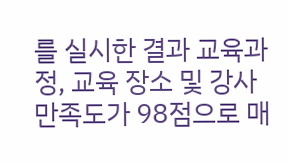를 실시한 결과 교육과정, 교육 장소 및 강사 만족도가 98점으로 매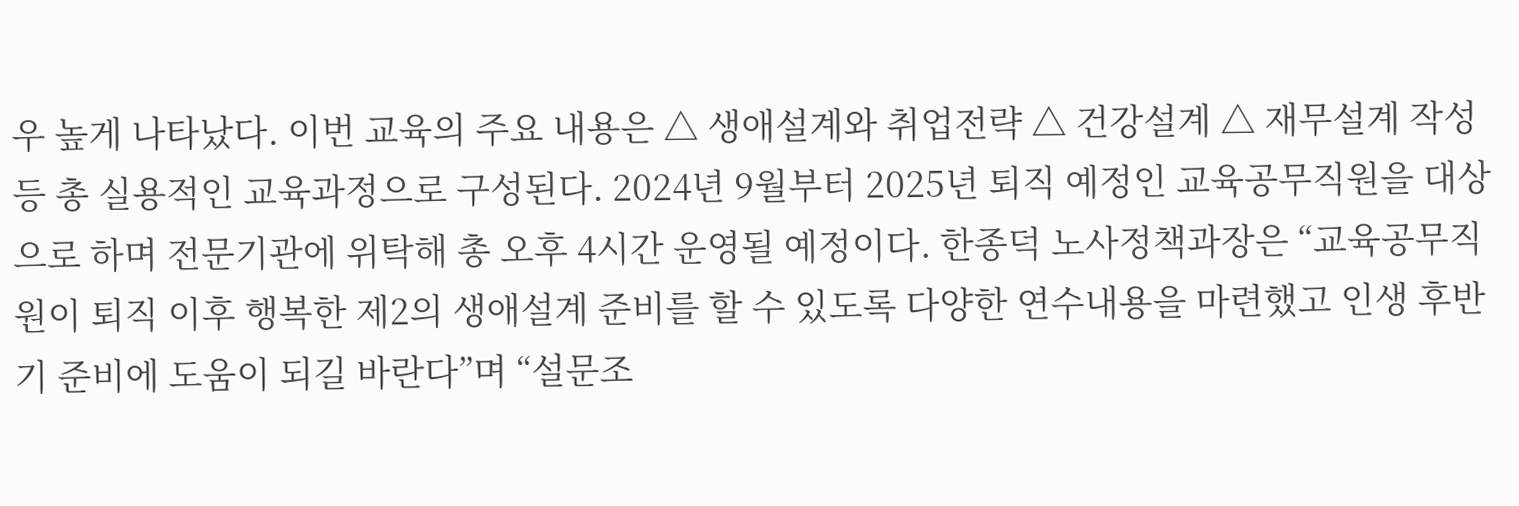우 높게 나타났다. 이번 교육의 주요 내용은 △ 생애설계와 취업전략 △ 건강설계 △ 재무설계 작성 등 총 실용적인 교육과정으로 구성된다. 2024년 9월부터 2025년 퇴직 예정인 교육공무직원을 대상으로 하며 전문기관에 위탁해 총 오후 4시간 운영될 예정이다. 한종덕 노사정책과장은 “교육공무직원이 퇴직 이후 행복한 제2의 생애설계 준비를 할 수 있도록 다양한 연수내용을 마련했고 인생 후반기 준비에 도움이 되길 바란다”며 “설문조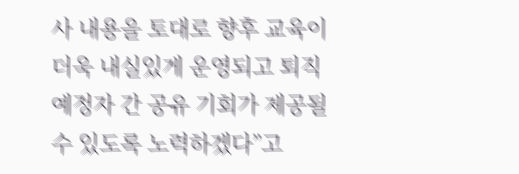사 내용을 토대로 향후 교육이 더욱 내실있게 운영되고 퇴직예정자 간 공유 기회가 제공될 수 있도록 노력하겠다”고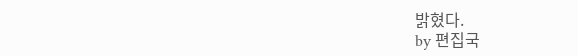밝혔다.
by 편집국